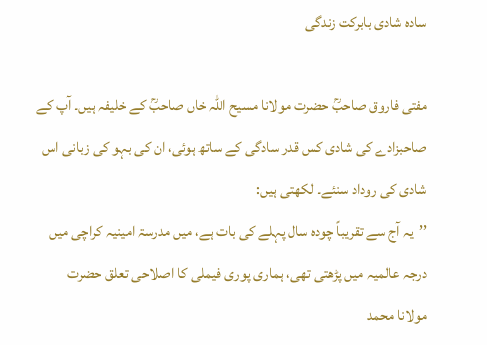سادہ شادی بابرکت زندگی

مفتی فاروق صاحبؒ حضرت مولانا مسیح اللہ خاں صاحبؒ کے خلیفہ ہیں۔ آپ کے صاحبزادے کی شادی کس قدر سادگی کے ساتھ ہوئی، ان کی بہو کی زبانی اس شادی کی روداد سنئے۔ لکھتی ہیں:
’’یہ آج سے تقریباً چودہ سال پہلے کی بات ہے، میں مدرسۃ امینیہ کراچی میں درجہ عالمیہ میں پڑھتی تھی، ہماری پوری فیملی کا اصلاحی تعلق حضرت مولانا محمد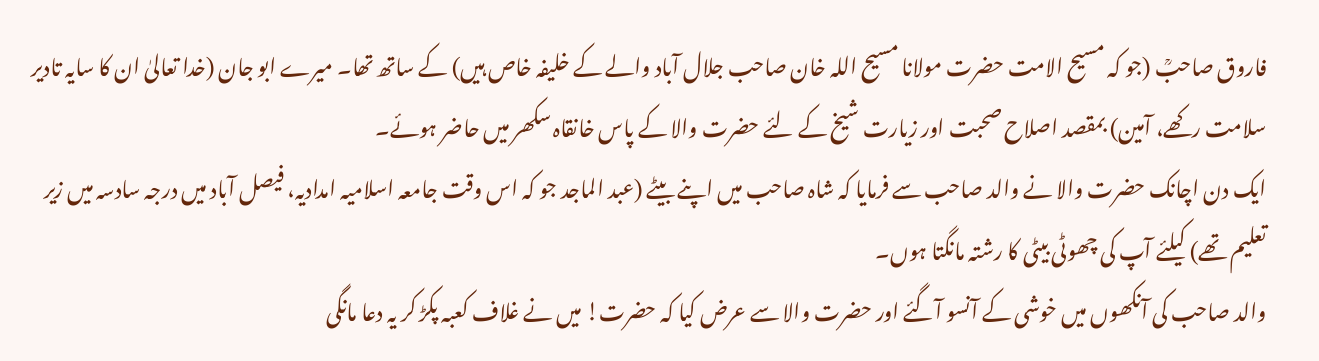فاروق صاحبؒ (جو کہ مسیح الامت حضرت مولانا مسیح اللہ خان صاحب جلال آباد والے کے خلیفہ خاص ہیں) کے ساتھ تھا۔ میرے ابو جان (خدا تعالیٰ ان کا سایہ تادیر سلامت رکھے، آمین) بمقصد اصلاح صحبت اور زیارت شیخ کے لئے حضرت والا کے پاس خانقاہ سکھر میں حاضر ہوئے۔
ایک دن اچانک حضرت والا نے والد صاحب سے فرمایا کہ شاہ صاحب میں اپنے بیٹے (عبد الماجد جو کہ اس وقت جامعہ اسلامیہ امدادیہ، فیصل آباد میں درجہ سادسہ میں زیر تعلیم تھے) کیلئے آپ کی چھوٹی بیٹی کا رشتہ مانگتا ہوں۔
والد صاحب کی آنکھوں میں خوشی کے آنسو آگئے اور حضرت والا سے عرض کیا کہ حضرت! میں نے غلاف کعبہ پکڑ کر یہ دعا مانگی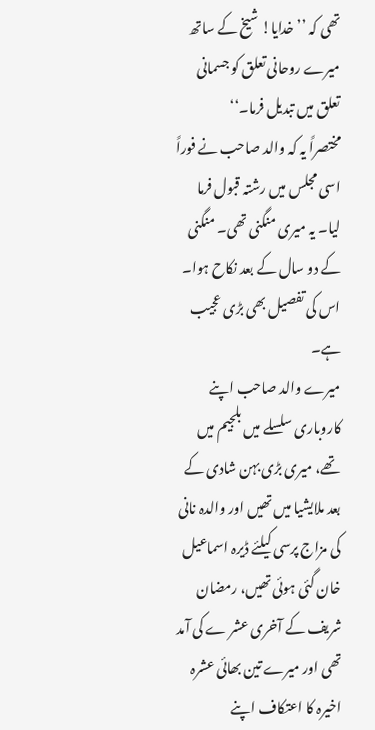تھی کہ ’’خدایا! شیخ کے ساتھ میرے روحانی تعلق کو جسمانی تعلق میں تبدیل فرما۔‘‘
مختصراً یہ کہ والد صاحب نے فوراً اسی مجلس میں رشتہ قبول فرما لیا۔ یہ میری منگنی تھی۔ منگنی کے دو سال کے بعد نکاح ہوا۔ اس کی تفصیل بھی بڑی عجیب ہے۔
میرے والد صاحب اپنے کاروباری سلسلے میں بلجیم میں تھے، میری بڑی بہن شادی کے بعد ملایشیا میں تھیں اور والدہ نانی کی مزاج پرسی کیلئے ڈیرہ اسماعیل خان گئی ہوئی تھیں، رمضان شریف کے آخری عشر ے کی آمد تھی اور میرے تین بھائی عشرہ اخیرہ کا اعتکاف اپنے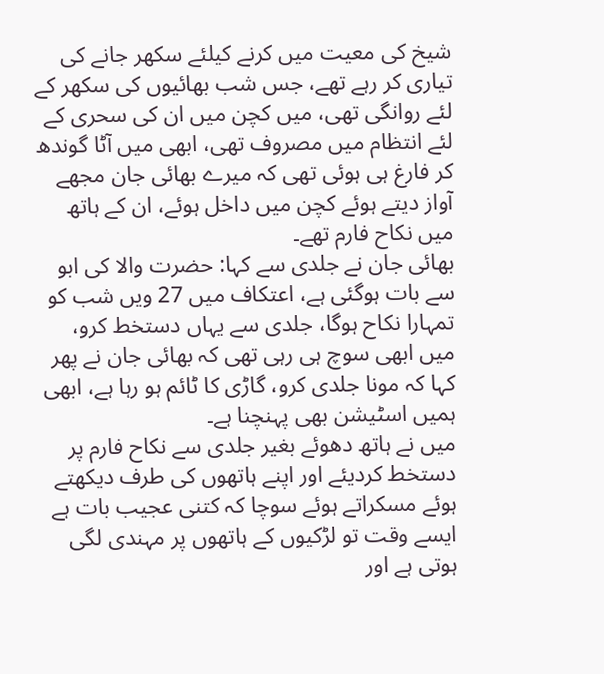شیخ کی معیت میں کرنے کیلئے سکھر جانے کی تیاری کر رہے تھے، جس شب بھائیوں کی سکھر کے لئے روانگی تھی، میں کچن میں ان کی سحری کے لئے انتظام میں مصروف تھی، ابھی میں آٹا گوندھ کر فارغ ہی ہوئی تھی کہ میرے بھائی جان مجھے آواز دیتے ہوئے کچن میں داخل ہوئے، ان کے ہاتھ میں نکاح فارم تھے۔
بھائی جان نے جلدی سے کہا: حضرت والا کی ابو سے بات ہوگئی ہے، اعتکاف میں 27 ویں شب کو تمہارا نکاح ہوگا، جلدی سے یہاں دستخط کرو، میں ابھی سوچ ہی رہی تھی کہ بھائی جان نے پھر کہا کہ مونا جلدی کرو، گاڑی کا ٹائم ہو رہا ہے، ابھی ہمیں اسٹیشن بھی پہنچنا ہے۔
میں نے ہاتھ دھوئے بغیر جلدی سے نکاح فارم پر دستخط کردیئے اور اپنے ہاتھوں کی طرف دیکھتے ہوئے مسکراتے ہوئے سوچا کہ کتنی عجیب بات ہے ایسے وقت تو لڑکیوں کے ہاتھوں پر مہندی لگی ہوتی ہے اور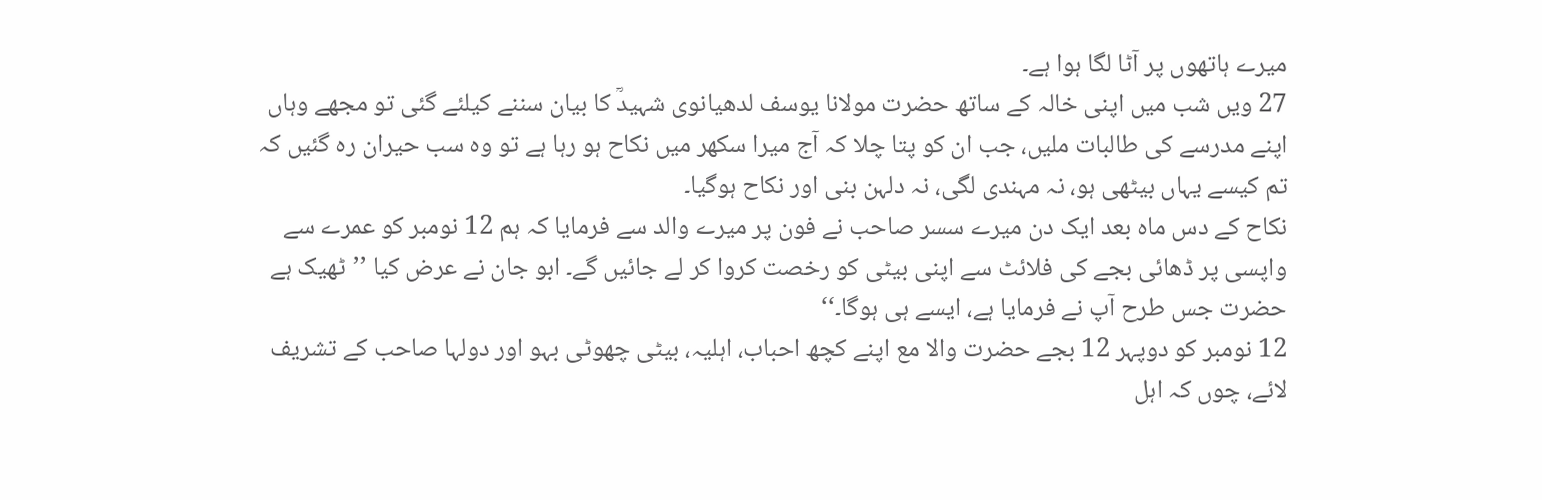میرے ہاتھوں پر آٹا لگا ہوا ہے۔
27 ویں شب میں اپنی خالہ کے ساتھ حضرت مولانا یوسف لدھیانوی شہیدؒ کا بیان سننے کیلئے گئی تو مجھے وہاں اپنے مدرسے کی طالبات ملیں، جب ان کو پتا چلا کہ آج میرا سکھر میں نکاح ہو رہا ہے تو وہ سب حیران رہ گئیں کہ تم کیسے یہاں بیٹھی ہو، نہ مہندی لگی، نہ دلہن بنی اور نکاح ہوگیا۔
نکاح کے دس ماہ بعد ایک دن میرے سسر صاحب نے فون پر میرے والد سے فرمایا کہ ہم 12 نومبر کو عمرے سے واپسی پر ڈھائی بجے کی فلائٹ سے اپنی بیٹی کو رخصت کروا کر لے جائیں گے۔ ابو جان نے عرض کیا ’’ٹھیک ہے حضرت جس طرح آپ نے فرمایا ہے، ایسے ہی ہوگا۔‘‘
12 نومبر کو دوپہر 12 بجے حضرت والا مع اپنے کچھ احباب، اہلیہ، بیٹی چھوٹی بہو اور دولہا صاحب کے تشریف لائے، چوں کہ اہل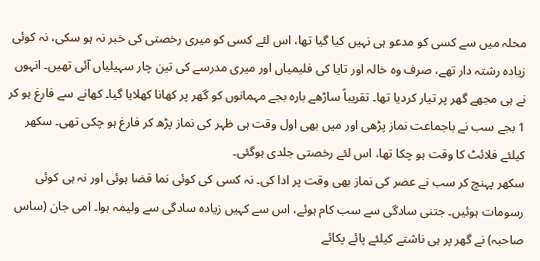محلہ میں سے کسی کو مدعو ہی نہیں کیا گیا تھا، اس لئے کسی کو میری رخصتی کی خبر نہ ہو سکی، نہ کوئی زیادہ رشتہ دار تھے، صرف وہ خالہ اور تایا کی فلیمیاں اور میری مدرسے کی تین چار سہیلیاں آئی تھیں۔ انہوں نے ہی مجھے گھر پر تیار کردیا تھا۔ تقریباً ساڑھے بارہ بجے مہمانوں کو گھر پر کھانا کھلایا گیا۔ کھانے سے فارغ ہو کر 1 بجے سب نے باجماعت نماز پڑھی اور میں بھی اول وقت ہی ظہر کی نماز پڑھ کر فارغ ہو چکی تھی۔ سکھر کیلئے فلائٹ کا وقت ہو چکا تھا، اس لئے رخصتی جلدی ہوگئی۔
سکھر پہنچ کر سب نے عصر کی نماز بھی وقت پر ادا کی۔ نہ کسی کی کوئی نما قضا ہوئی اور نہ ہی کوئی رسومات ہوئیں۔ جتنی سادگی سے سب کام ہوئے، اس سے کہیں زیادہ سادگی سے ولیمہ ہوا۔ امی جان (ساس صاحبہ) نے گھر پر ہی ناشتے کیلئے پائے پکائے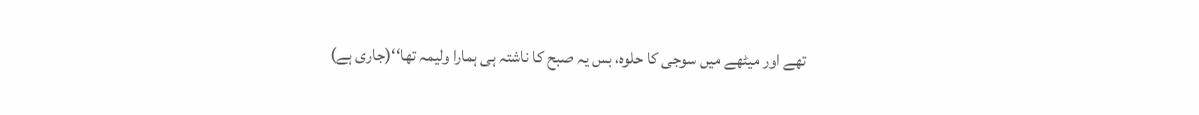تھے اور میٹھے میں سوجی کا حلوہ، بس یہ صبح کا ناشتہ ہی ہمارا ولیمہ تھا‘‘(جاری ہے)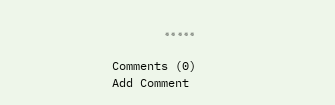٭٭٭٭٭

Comments (0)
Add Comment